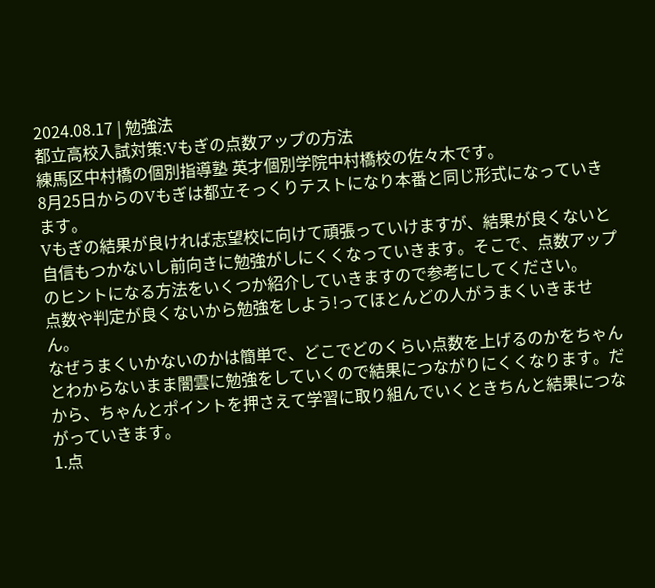2024.08.17 | 勉強法
都立高校入試対策:Vもぎの点数アップの方法
練馬区中村橋の個別指導塾 英才個別学院中村橋校の佐々木です。
8月25日からのVもぎは都立そっくりテストになり本番と同じ形式になっていきます。
Vもぎの結果が良ければ志望校に向けて頑張っていけますが、結果が良くないと自信もつかないし前向きに勉強がしにくくなっていきます。そこで、点数アップのヒントになる方法をいくつか紹介していきますので参考にしてください。
点数や判定が良くないから勉強をしよう!ってほとんどの人がうまくいきません。
なぜうまくいかないのかは簡単で、どこでどのくらい点数を上げるのかをちゃんとわからないまま闇雲に勉強をしていくので結果につながりにくくなります。だから、ちゃんとポイントを押さえて学習に取り組んでいくときちんと結果につながっていきます。
1.点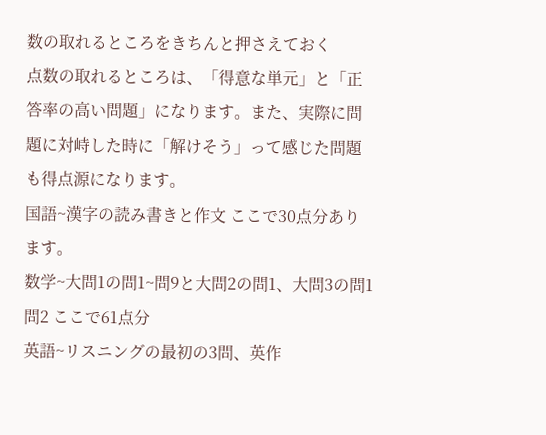数の取れるところをきちんと押さえておく
点数の取れるところは、「得意な単元」と「正答率の高い問題」になります。また、実際に問題に対峙した時に「解けそう」って感じた問題も得点源になります。
国語~漢字の読み書きと作文 ここで30点分あります。
数学~大問1の問1~問9と大問2の問1、大問3の問1問2 ここで61点分
英語~リスニングの最初の3問、英作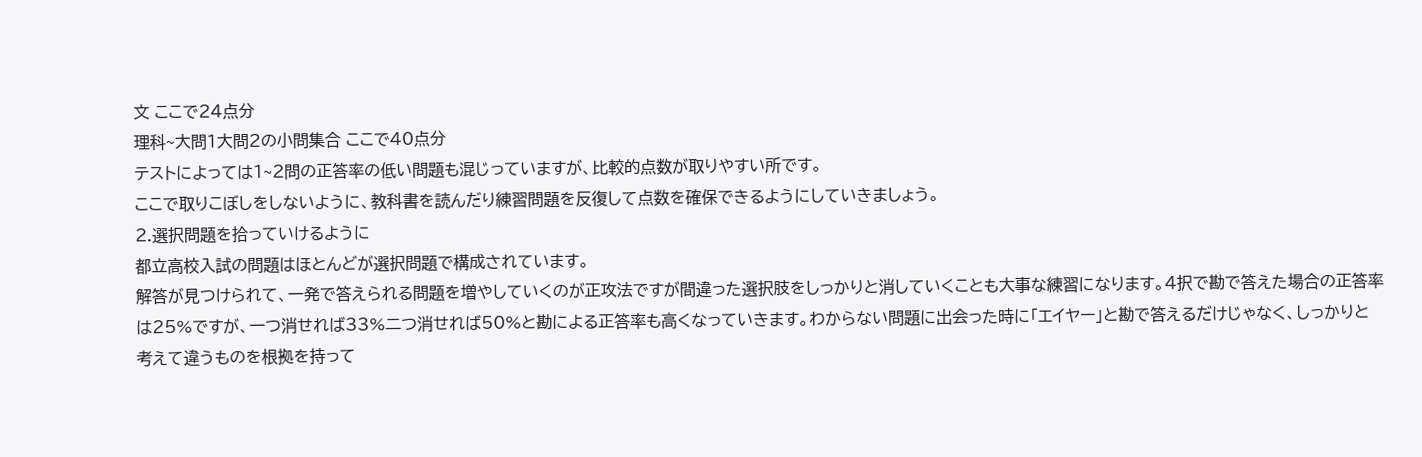文 ここで24点分
理科~大問1大問2の小問集合 ここで40点分
テストによっては1~2問の正答率の低い問題も混じっていますが、比較的点数が取りやすい所です。
ここで取りこぼしをしないように、教科書を読んだり練習問題を反復して点数を確保できるようにしていきましょう。
2.選択問題を拾っていけるように
都立高校入試の問題はほとんどが選択問題で構成されています。
解答が見つけられて、一発で答えられる問題を増やしていくのが正攻法ですが間違った選択肢をしっかりと消していくことも大事な練習になります。4択で勘で答えた場合の正答率は25%ですが、一つ消せれば33%二つ消せれば50%と勘による正答率も高くなっていきます。わからない問題に出会った時に「エイヤー」と勘で答えるだけじゃなく、しっかりと考えて違うものを根拠を持って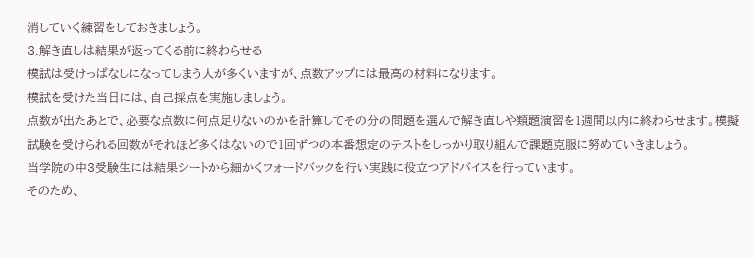消していく練習をしておきましょう。
3.解き直しは結果が返ってくる前に終わらせる
模試は受けっぱなしになってしまう人が多くいますが、点数アップには最高の材料になります。
模試を受けた当日には、自己採点を実施しましょう。
点数が出たあとで、必要な点数に何点足りないのかを計算してその分の問題を選んで解き直しや類題演習を1週間以内に終わらせます。模擬試験を受けられる回数がそれほど多くはないので1回ずつの本番想定のテストをしっかり取り組んで課題克服に努めていきましょう。
当学院の中3受験生には結果シートから細かくフォードバックを行い実践に役立つアドバイスを行っています。
そのため、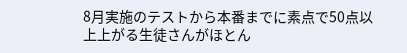8月実施のテストから本番までに素点で50点以上上がる生徒さんがほとん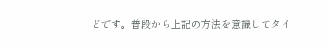どです。普段から上記の方法を意識してタイ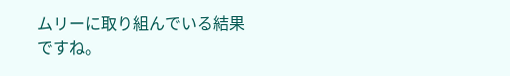ムリーに取り組んでいる結果ですね。